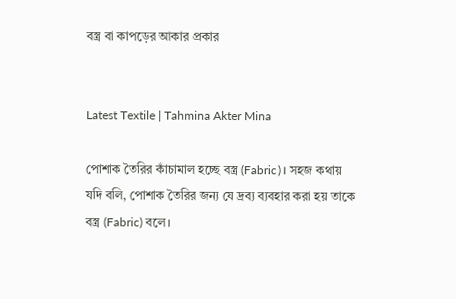বস্ত্র বা কাপড়ের আকার প্রকার


Latest Textile | Tahmina Akter Mina

পোশাক তৈরির কাঁচামাল হচ্ছে বস্ত্র (Fabric)। সহজ কথায় যদি বলি, পোশাক তৈরির জন্য যে দ্রব্য ব্যবহার করা হয় তাকে বস্ত্র (Fabric) বলে।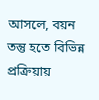আসলে, বয়ন তন্তু হতে বিভিন্ন প্রক্রিয়ায়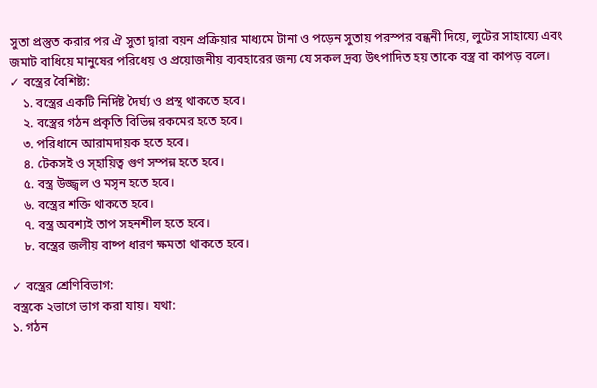সুতা প্রস্তুত করার পর ঐ সুতা দ্বারা বয়ন প্রক্রিয়ার মাধ্যমে টানা ও পড়েন সুতায় পরস্পর বন্ধনী দিয়ে, লুটের সাহায্যে এবং জমাট বাধিয়ে মানুষের পরিধেয় ও প্রয়োজনীয় ব্যবহারের জন্য যে সকল দ্রব্য উৎপাদিত হয় তাকে বস্ত্র বা কাপড় বলে।
✓ বস্ত্রের বৈশিষ্ট্য:
    ১. বস্ত্রের একটি নির্দিষ্ট দৈর্ঘ্য ও প্রস্থ থাকতে হবে।
    ২. বস্ত্রের গঠন‌ প্রকৃতি বিভিন্ন রকমের হতে হবে।
    ৩. পরিধানে আরামদায়ক হতে হবে।
    ৪. টেকসই ও‌ স্হায়িত্ব গুণ সম্পন্ন হতে হবে।
    ৫. বস্ত্র উজ্জ্বল ও মসৃন হতে হবে।
    ৬. বস্ত্রের শক্তি থাকতে হবে।
    ৭. বস্ত্র অবশ্যই তাপ সহনশীল হতে হবে।
    ৮. বস্ত্রের জলীয় বাষ্প ধারণ ক্ষমতা থাকতে হবে।

✓ বস্ত্রের শ্রেণিবিভাগ:
বস্ত্রকে ২ভাগে ভাগ করা যায়। যথা:
১. গঠন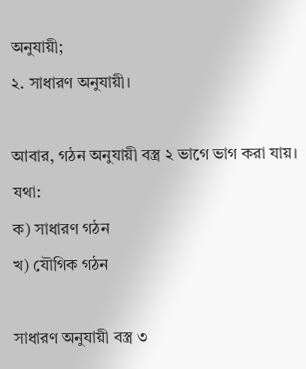অনুযায়ী;
২. সাধারণ অনুযায়ী।

আবার, গঠন অনুযায়ী বস্ত্র ২ ভাগে ভাগ করা যায়। যথা:
ক) সাধারণ গঠন
খ) যৌগিক গঠন

সাধারণ অনুযায়ী বস্ত্র ৩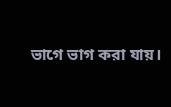ভাগে ভাগ করা যায়।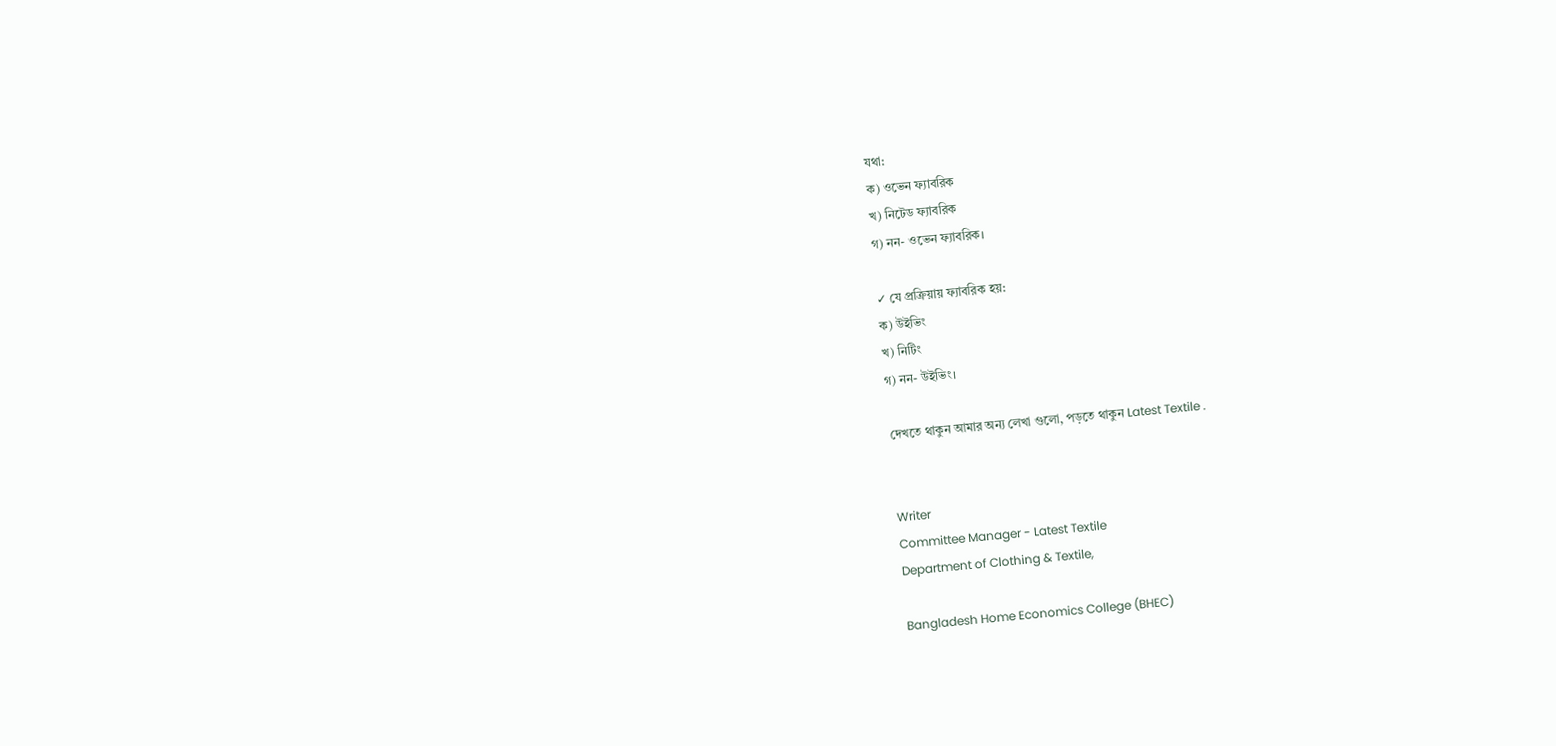যথা:
ক) ওভেন ফ্যাবরিক
খ) নিটেড ফ্যাবরিক
গ) নন- ওভেন ফ্যাবরিক।

✓ যে প্রক্রিয়ায় ফ্যাবরিক হয়:
ক) উইভিং
খ) নিটিং
গ) নন- উইভিং।

দেখতে থাকুন আমার অন্য লেখা গুলো, পড়তে থাকুন Latest Textile .


Writer
Committee Manager - Latest Textile
Department of Clothing & Textile,

Bangladesh Home Economics College (BHEC)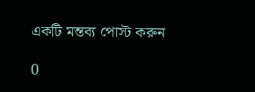একটি মন্তব্য পোস্ট করুন

0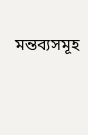মন্তব্যসমূহ